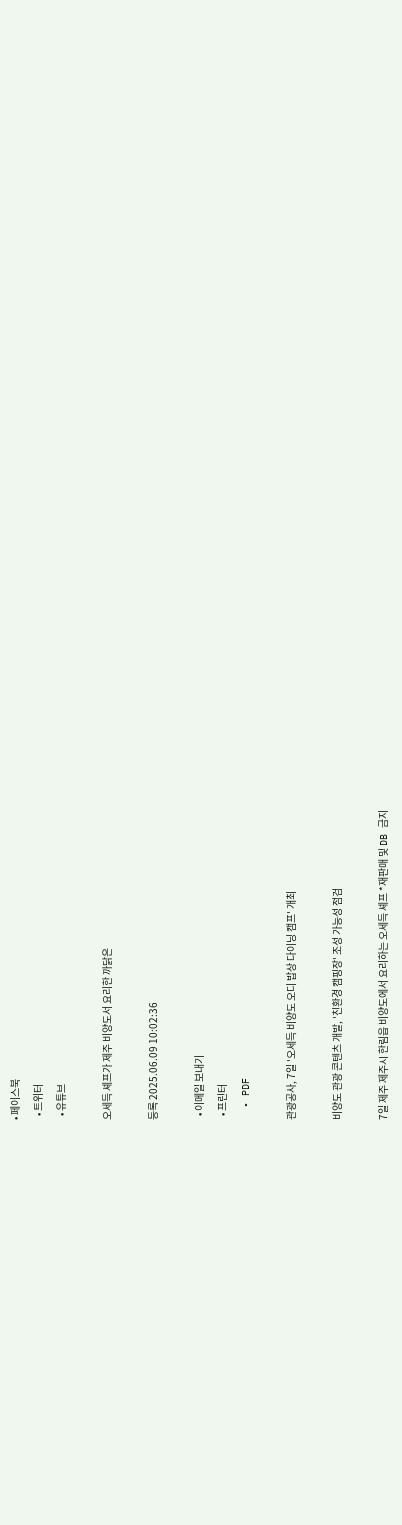• 페이스북
  • 트위터
  • 유튜브

오세득 셰프가 제주 비양도서 요리한 까닭은

등록 2025.06.09 10:02:36

  • 이메일 보내기
  • 프린터
  • PDF

관광공사, 7일 '오세득 비양도 오디 밥상 다이닝 캠프' 개최

비양도 관광 콘텐츠 개발, '친환경 캠핑장' 조성 가능성 점검

7일 제주 제주시 한림읍 비양도에서 요리하는 오세득 셰프 *재판매 및 DB 금지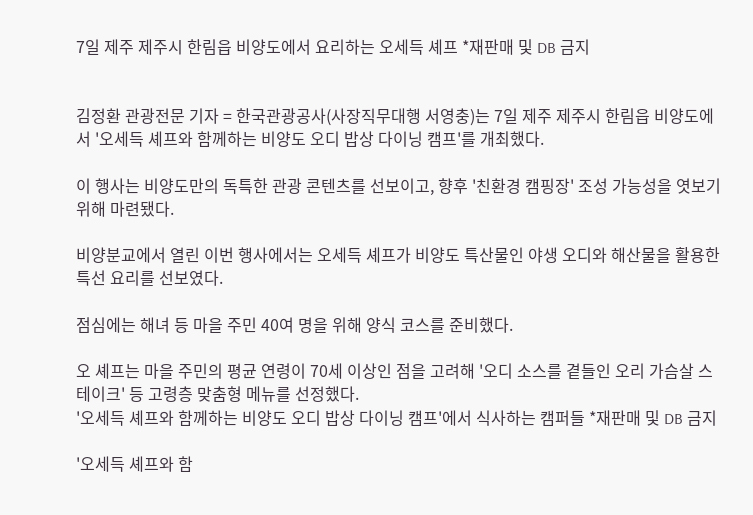7일 제주 제주시 한림읍 비양도에서 요리하는 오세득 셰프 *재판매 및 DB 금지


김정환 관광전문 기자 = 한국관광공사(사장직무대행 서영충)는 7일 제주 제주시 한림읍 비양도에서 '오세득 셰프와 함께하는 비양도 오디 밥상 다이닝 캠프'를 개최했다.

이 행사는 비양도만의 독특한 관광 콘텐츠를 선보이고, 향후 '친환경 캠핑장' 조성 가능성을 엿보기 위해 마련됐다.

비양분교에서 열린 이번 행사에서는 오세득 셰프가 비양도 특산물인 야생 오디와 해산물을 활용한 특선 요리를 선보였다.

점심에는 해녀 등 마을 주민 40여 명을 위해 양식 코스를 준비했다.

오 셰프는 마을 주민의 평균 연령이 70세 이상인 점을 고려해 '오디 소스를 곁들인 오리 가슴살 스테이크' 등 고령층 맞춤형 메뉴를 선정했다.
'오세득 셰프와 함께하는 비양도 오디 밥상 다이닝 캠프'에서 식사하는 캠퍼들 *재판매 및 DB 금지

'오세득 셰프와 함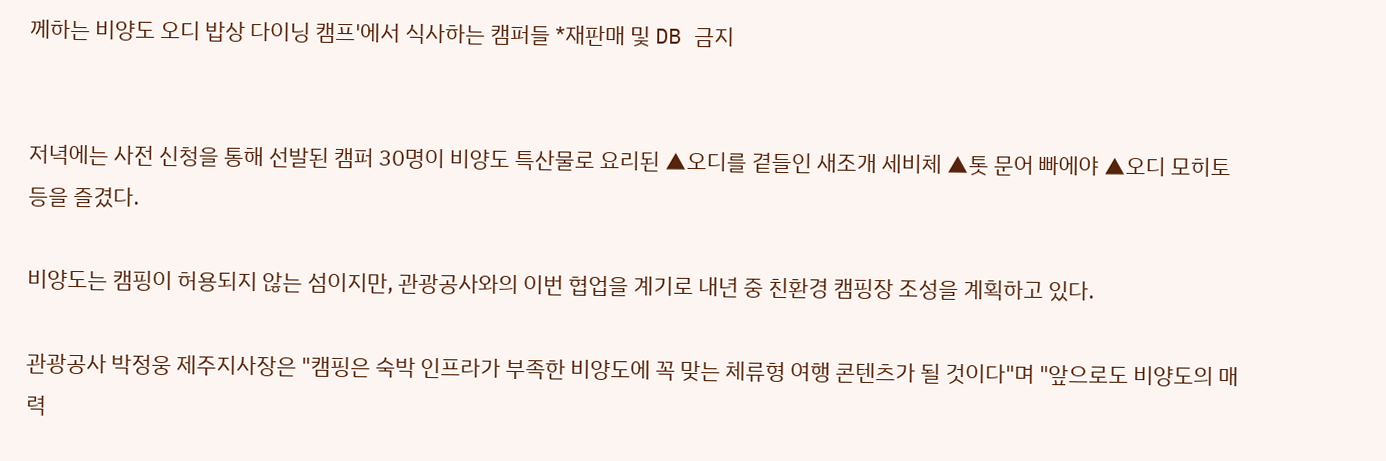께하는 비양도 오디 밥상 다이닝 캠프'에서 식사하는 캠퍼들 *재판매 및 DB 금지


저녁에는 사전 신청을 통해 선발된 캠퍼 30명이 비양도 특산물로 요리된 ▲오디를 곁들인 새조개 세비체 ▲톳 문어 빠에야 ▲오디 모히토 등을 즐겼다.

비양도는 캠핑이 허용되지 않는 섬이지만, 관광공사와의 이번 협업을 계기로 내년 중 친환경 캠핑장 조성을 계획하고 있다.

관광공사 박정웅 제주지사장은 "캠핑은 숙박 인프라가 부족한 비양도에 꼭 맞는 체류형 여행 콘텐츠가 될 것이다"며 "앞으로도 비양도의 매력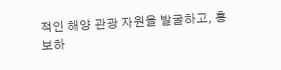적인 해양 관광 자원을 발굴하고, 홍보하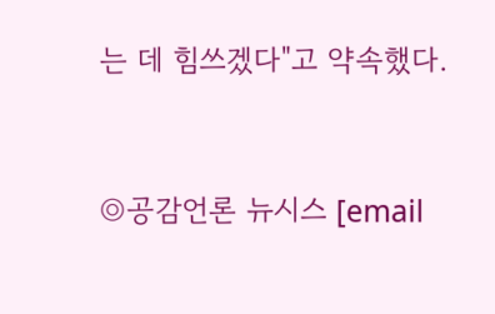는 데 힘쓰겠다"고 약속했다.


◎공감언론 뉴시스 [email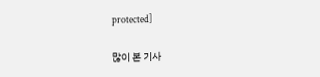protected]

많이 본 기사